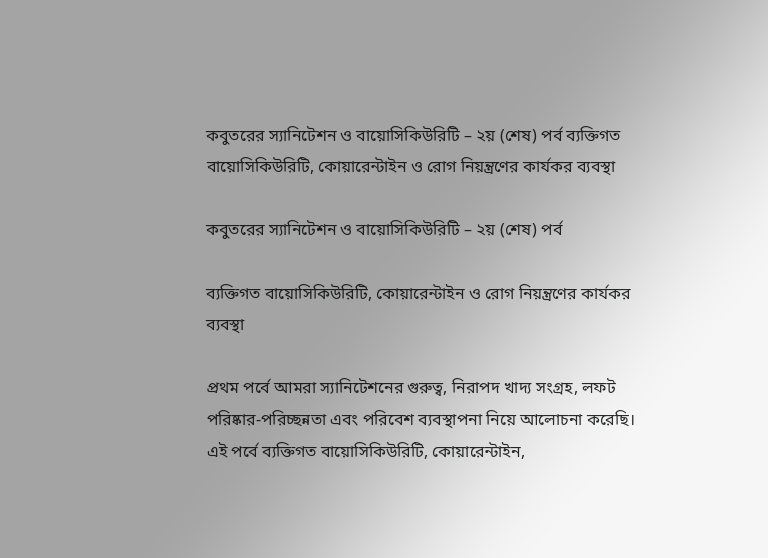কবুতরের স্যানিটেশন ও বায়োসিকিউরিটি – ২য় (শেষ) পর্ব ব্যক্তিগত বায়োসিকিউরিটি, কোয়ারেন্টাইন ও রোগ নিয়ন্ত্রণের কার্যকর ব্যবস্থা

কবুতরের স্যানিটেশন ও বায়োসিকিউরিটি – ২য় (শেষ) পর্ব

ব্যক্তিগত বায়োসিকিউরিটি, কোয়ারেন্টাইন ও রোগ নিয়ন্ত্রণের কার্যকর ব্যবস্থা

প্রথম পর্বে আমরা স্যানিটেশনের গুরুত্ব, নিরাপদ খাদ্য সংগ্রহ, লফট পরিষ্কার-পরিচ্ছন্নতা এবং পরিবেশ ব্যবস্থাপনা নিয়ে আলোচনা করেছি। এই পর্বে ব্যক্তিগত বায়োসিকিউরিটি, কোয়ারেন্টাইন,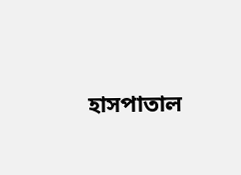হাসপাতাল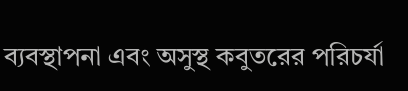ব্যবস্থাপনা এবং অসুস্থ কবুতরের পরিচর্যা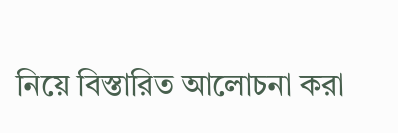নিয়ে বিস্তারিত আলোচনা করা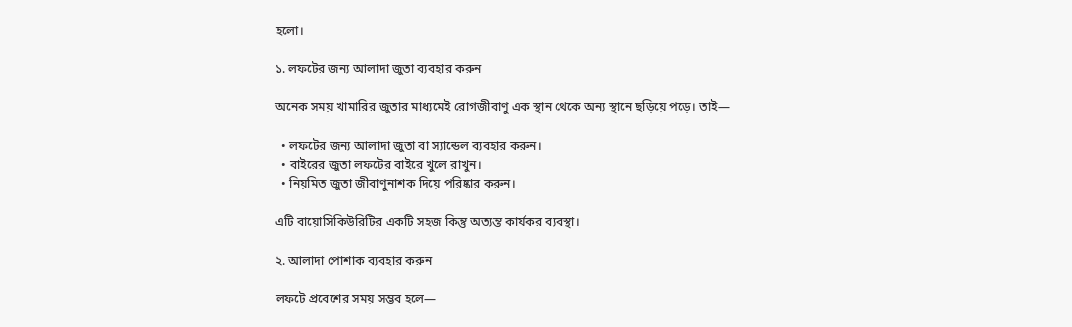হলো।

১. লফটের জন্য আলাদা জুতা ব্যবহার করুন

অনেক সময় খামারির জুতার মাধ্যমেই রোগজীবাণু এক স্থান থেকে অন্য স্থানে ছড়িয়ে পড়ে। তাই—

  • লফটের জন্য আলাদা জুতা বা স্যান্ডেল ব্যবহার করুন।
  • বাইরের জুতা লফটের বাইরে খুলে রাখুন।
  • নিয়মিত জুতা জীবাণুনাশক দিয়ে পরিষ্কার করুন।

এটি বায়োসিকিউরিটির একটি সহজ কিন্তু অত্যন্ত কার্যকর ব্যবস্থা।

২. আলাদা পোশাক ব্যবহার করুন

লফটে প্রবেশের সময় সম্ভব হলে—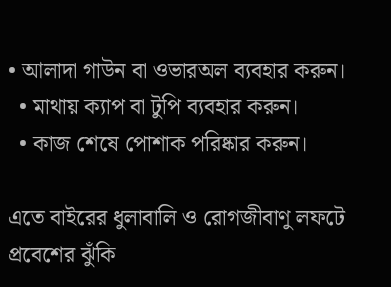• আলাদা গাউন বা ওভারঅল ব্যবহার করুন।
  • মাথায় ক্যাপ বা টুপি ব্যবহার করুন।
  • কাজ শেষে পোশাক পরিষ্কার করুন।

এতে বাইরের ধুলাবালি ও রোগজীবাণু লফটে প্রবেশের ঝুঁকি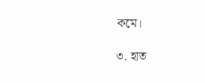কমে।

৩. হাত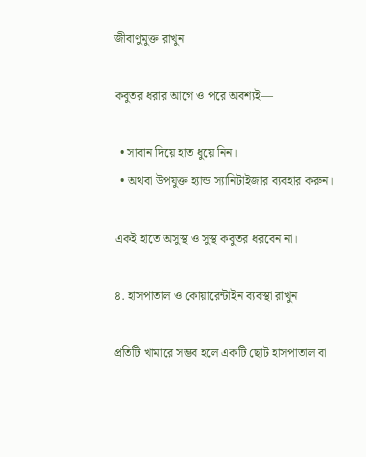জীবাণুমুক্ত রাখুন

কবুতর ধরার আগে ও পরে অবশ্যই—

  • সাবান দিয়ে হাত ধুয়ে নিন।
  • অথবা উপযুক্ত হ্যান্ড স্যানিটাইজার ব্যবহার করুন।

একই হাতে অসুস্থ ও সুস্থ কবুতর ধরবেন না।

৪. হাসপাতাল ও কোয়ারেন্টাইন ব্যবস্থা রাখুন

প্রতিটি খামারে সম্ভব হলে একটি ছোট হাসপাতাল বা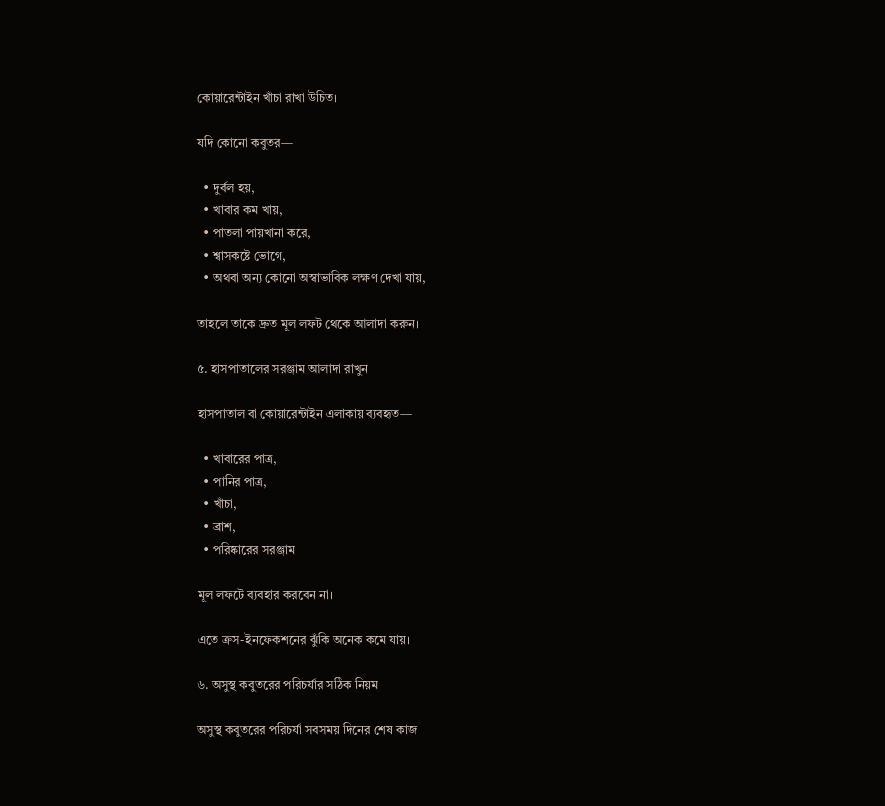কোয়ারেন্টাইন খাঁচা রাখা উচিত।

যদি কোনো কবুতর—

  • দুর্বল হয়,
  • খাবার কম খায়,
  • পাতলা পায়খানা করে,
  • শ্বাসকষ্টে ভোগে,
  • অথবা অন্য কোনো অস্বাভাবিক লক্ষণ দেখা যায়,

তাহলে তাকে দ্রুত মূল লফট থেকে আলাদা করুন।

৫. হাসপাতালের সরঞ্জাম আলাদা রাখুন

হাসপাতাল বা কোয়ারেন্টাইন এলাকায় ব্যবহৃত—

  • খাবারের পাত্র,
  • পানির পাত্র,
  • খাঁচা,
  • ব্রাশ,
  • পরিষ্কারের সরঞ্জাম

মূল লফটে ব্যবহার করবেন না।

এতে ক্রস-ইনফেকশনের ঝুঁকি অনেক কমে যায়।

৬. অসুস্থ কবুতরের পরিচর্যার সঠিক নিয়ম

অসুস্থ কবুতরের পরিচর্যা সবসময় দিনের শেষ কাজ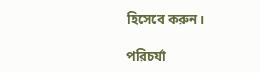হিসেবে করুন।

পরিচর্যা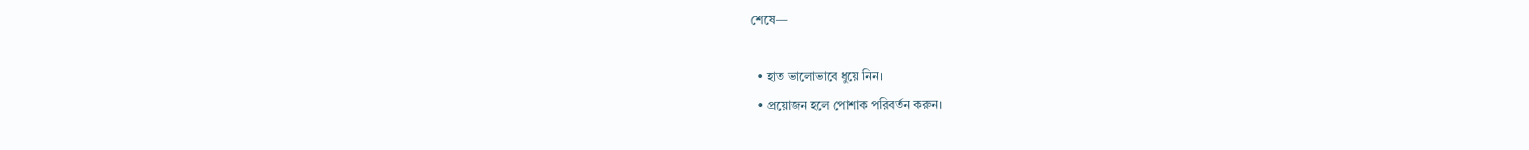শেষে—

  • হাত ভালোভাবে ধুয়ে নিন।
  • প্রয়োজন হলে পোশাক পরিবর্তন করুন।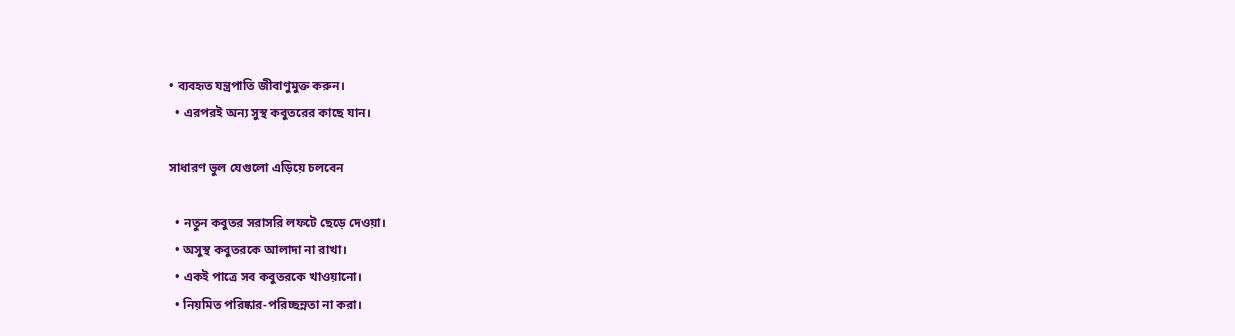• ব্যবহৃত যন্ত্রপাতি জীবাণুমুক্ত করুন।
  • এরপরই অন্য সুস্থ কবুতরের কাছে যান।

সাধারণ ভুল যেগুলো এড়িয়ে চলবেন

  • নতুন কবুতর সরাসরি লফটে ছেড়ে দেওয়া।
  • অসুস্থ কবুতরকে আলাদা না রাখা।
  • একই পাত্রে সব কবুতরকে খাওয়ানো।
  • নিয়মিত পরিষ্কার-পরিচ্ছন্নতা না করা।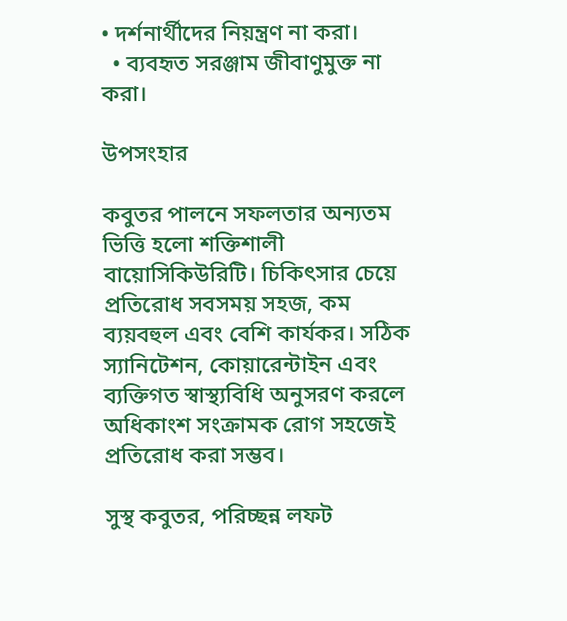• দর্শনার্থীদের নিয়ন্ত্রণ না করা।
  • ব্যবহৃত সরঞ্জাম জীবাণুমুক্ত না করা।

উপসংহার

কবুতর পালনে সফলতার অন্যতম ভিত্তি হলো শক্তিশালী বায়োসিকিউরিটি। চিকিৎসার চেয়ে প্রতিরোধ সবসময় সহজ, কম ব্যয়বহুল এবং বেশি কার্যকর। সঠিক স্যানিটেশন, কোয়ারেন্টাইন এবং ব্যক্তিগত স্বাস্থ্যবিধি অনুসরণ করলে অধিকাংশ সংক্রামক রোগ সহজেই প্রতিরোধ করা সম্ভব।

সুস্থ কবুতর, পরিচ্ছন্ন লফট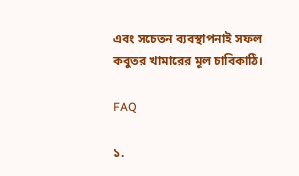এবং সচেতন ব্যবস্থাপনাই সফল কবুতর খামারের মূল চাবিকাঠি।

FAQ

১.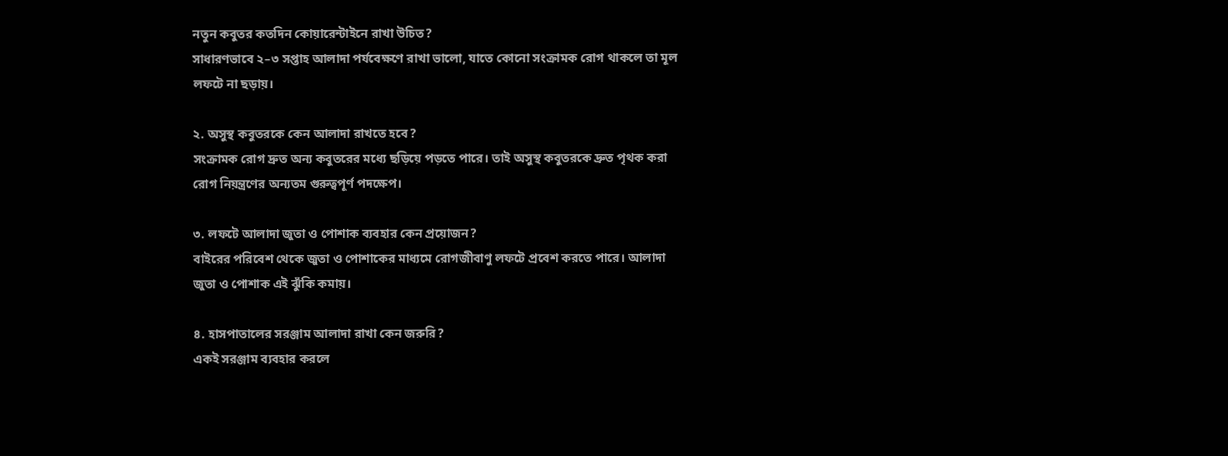নতুন কবুতর কতদিন কোয়ারেন্টাইনে রাখা উচিত?
সাধারণভাবে ২–৩ সপ্তাহ আলাদা পর্যবেক্ষণে রাখা ভালো, যাতে কোনো সংক্রামক রোগ থাকলে তা মূল লফটে না ছড়ায়।

২. অসুস্থ কবুতরকে কেন আলাদা রাখতে হবে?
সংক্রামক রোগ দ্রুত অন্য কবুতরের মধ্যে ছড়িয়ে পড়তে পারে। তাই অসুস্থ কবুতরকে দ্রুত পৃথক করা রোগ নিয়ন্ত্রণের অন্যতম গুরুত্বপূর্ণ পদক্ষেপ।

৩. লফটে আলাদা জুতা ও পোশাক ব্যবহার কেন প্রয়োজন?
বাইরের পরিবেশ থেকে জুতা ও পোশাকের মাধ্যমে রোগজীবাণু লফটে প্রবেশ করতে পারে। আলাদা জুতা ও পোশাক এই ঝুঁকি কমায়।

৪. হাসপাতালের সরঞ্জাম আলাদা রাখা কেন জরুরি?
একই সরঞ্জাম ব্যবহার করলে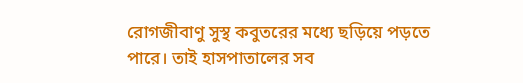রোগজীবাণু সুস্থ কবুতরের মধ্যে ছড়িয়ে পড়তে পারে। তাই হাসপাতালের সব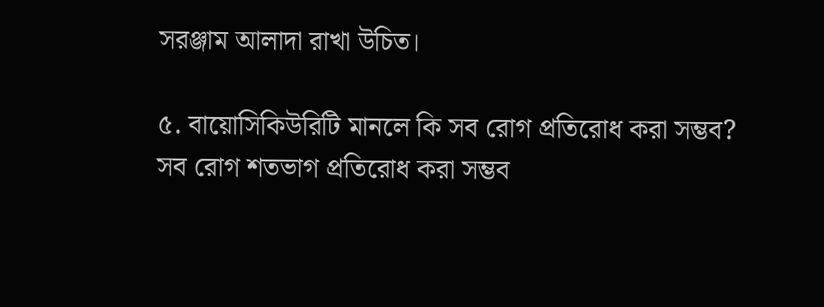সরঞ্জাম আলাদা রাখা উচিত।

৫. বায়োসিকিউরিটি মানলে কি সব রোগ প্রতিরোধ করা সম্ভব?
সব রোগ শতভাগ প্রতিরোধ করা সম্ভব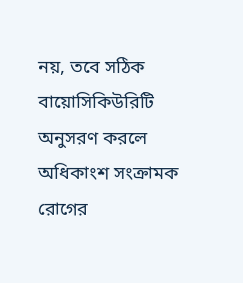নয়, তবে সঠিক বায়োসিকিউরিটি অনুসরণ করলে অধিকাংশ সংক্রামক রোগের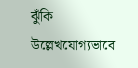ঝুঁকি উল্লেখযোগ্যভাবে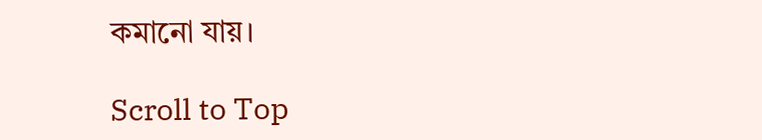কমানো যায়।

Scroll to Top